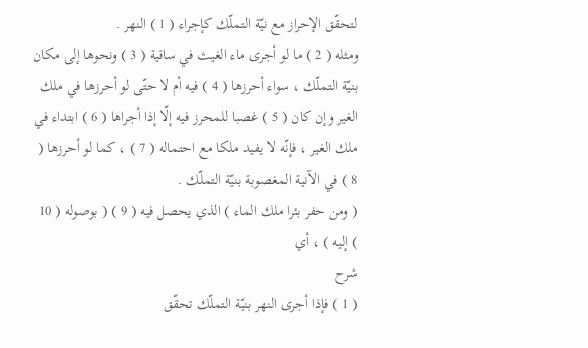لتحقّق الإحراز مع نيّة التملّك كإجراء ( 1 ) النهر .
ومثله ( 2 ) ما لو أجرى ماء الغيث في ساقية ( 3 ) ونحوها إلى مكان بنيّة التملّك ، سواء أحرزها ( 4 ) فيه أم لا حتّى لو أحرزها في ملك الغير وإن كان ( 5 ) غصبا للمحرز فيه إلّا إذا أجراها ( 6 ) ابتداء في ملك الغير ، فإنّه لا يفيد ملكا مع احتماله ( 7 ) ، كما لو أحرزها ( 8 ) في الآنية المغصوبة بنيّة التملّك .
( ومن حفر بئرا ملك الماء ) الذي يحصل فيه ( 9 ) ( بوصوله ( 10 ) إليه ) ، أي
شرح
( 1 ) فإذا أجرى النهر بنيّة التملّك تحقّق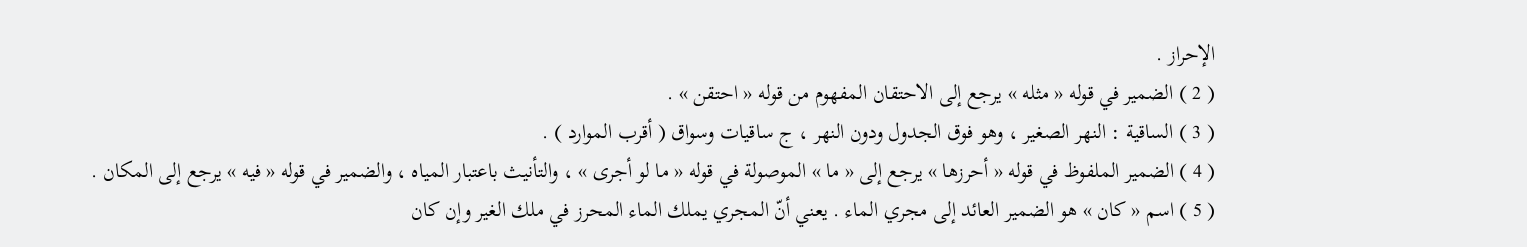الإحراز .
( 2 ) الضمير في قوله « مثله » يرجع إلى الاحتقان المفهوم من قوله « احتقن » .
( 3 ) الساقية : النهر الصغير ، وهو فوق الجدول ودون النهر ، ج ساقيات وسواق ( أقرب الموارد ) .
( 4 ) الضمير الملفوظ في قوله « أحرزها » يرجع إلى « ما » الموصولة في قوله « ما لو أجرى » ، والتأنيث باعتبار المياه ، والضمير في قوله « فيه » يرجع إلى المكان .
( 5 ) اسم « كان » هو الضمير العائد إلى مجري الماء . يعني أنّ المجري يملك الماء المحرز في ملك الغير وإن كان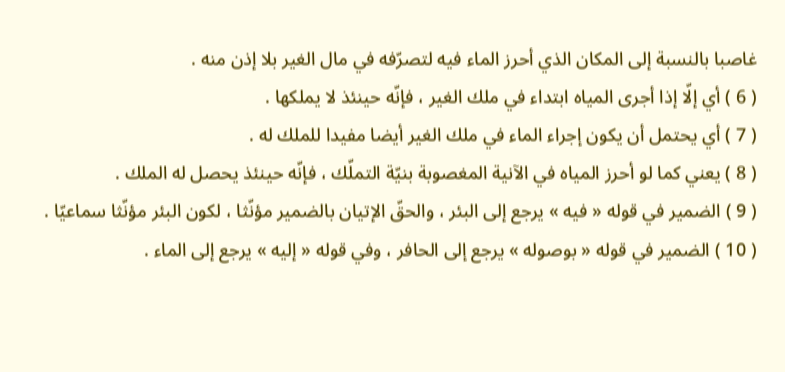غاصبا بالنسبة إلى المكان الذي أحرز الماء فيه لتصرّفه في مال الغير بلا إذن منه .
( 6 ) أي إلّا إذا أجرى المياه ابتداء في ملك الغير ، فإنّه حينئذ لا يملكها .
( 7 ) أي يحتمل أن يكون إجراء الماء في ملك الغير أيضا مفيدا للملك له .
( 8 ) يعني كما لو أحرز المياه في الآنية المغصوبة بنيّة التملّك ، فإنّه حينئذ يحصل له الملك .
( 9 ) الضمير في قوله « فيه » يرجع إلى البئر ، والحقّ الإتيان بالضمير مؤنّثا ، لكون البئر مؤنّثا سماعيّا .
( 10 ) الضمير في قوله « بوصوله » يرجع إلى الحافر ، وفي قوله « إليه » يرجع إلى الماء .